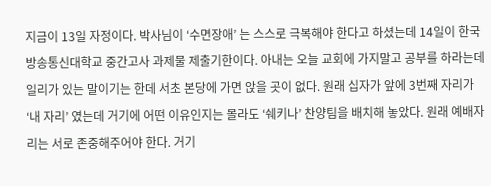지금이 13일 자정이다. 박사님이 ‘수면장애’ 는 스스로 극복해야 한다고 하셨는데 14일이 한국방송통신대학교 중간고사 과제물 제출기한이다. 아내는 오늘 교회에 가지말고 공부를 하라는데 일리가 있는 말이기는 한데 서초 본당에 가면 앉을 곳이 없다. 원래 십자가 앞에 3번째 자리가 ‘내 자리’ 였는데 거기에 어떤 이유인지는 몰라도 ‘쉐키나’ 찬양팀을 배치해 놓았다. 원래 예배자리는 서로 존중해주어야 한다. 거기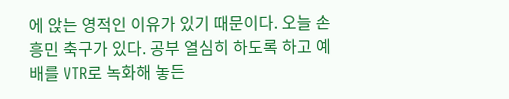에 앉는 영적인 이유가 있기 때문이다. 오늘 손흥민 축구가 있다. 공부 열심히 하도록 하고 예배를 VTR로 녹화해 놓든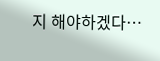지 해야하겠다…